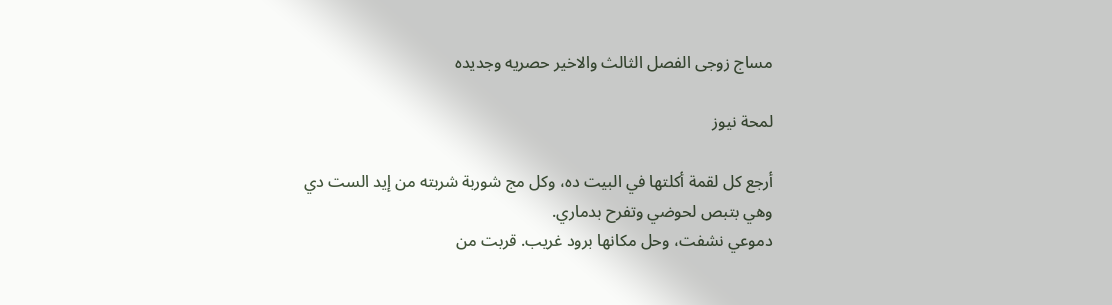مساج زوجى الفصل الثالث والاخير حصريه وجديده

لمحة نيوز

أرجع كل لقمة أكلتها في البيت ده، وكل مج شوربة شربته من إيد الست دي وهي بتبص لحوضي وتفرح بدماري.
دموعي نشفت، وحل مكانها برود غريب. قربت من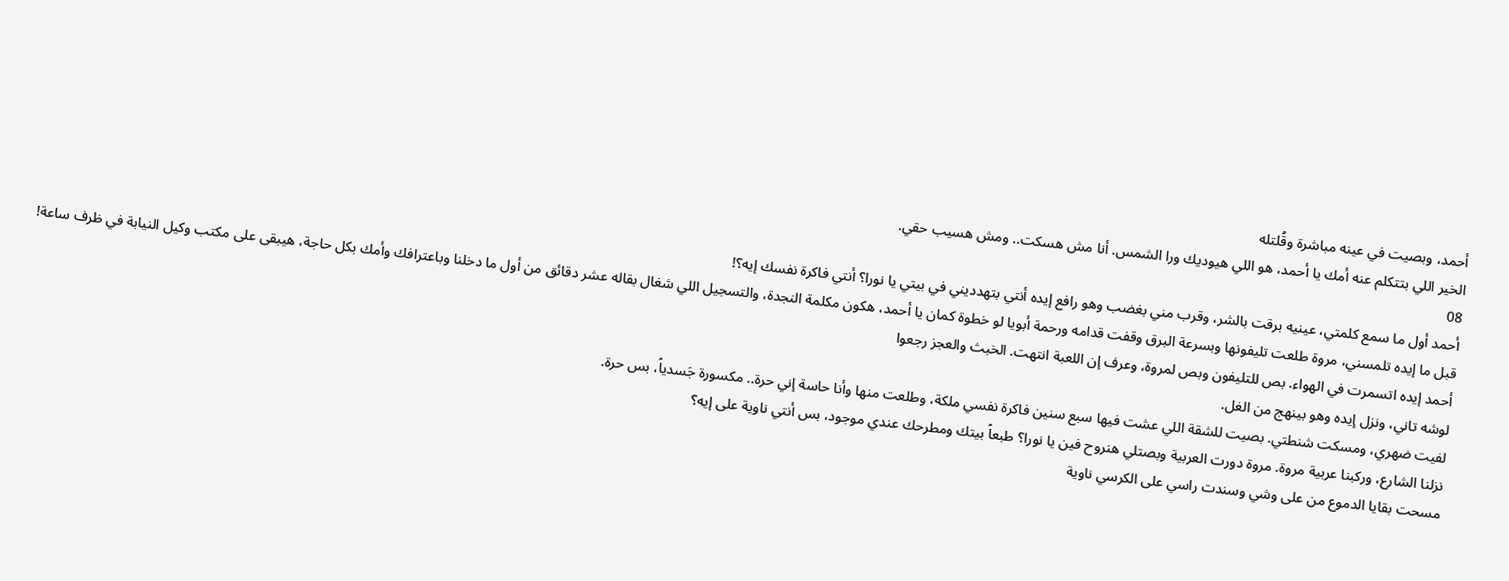أحمد، وبصيت في عينه مباشرة وقُلتله
الخير اللي بتتكلم عنه أمك يا أحمد، هو اللي هيوديك ورا الشمس. أنا مش هسكت.. ومش هسيب حقي.
08
أحمد أول ما سمع كلمتي، عينيه برقت بالشر، وقرب مني بغضب وهو رافع إيده أنتي بتهدديني في بيتي يا نورا؟ أنتي فاكرة نفسك إيه؟!
قبل ما إيده تلمسني، مروة طلعت تليفونها وبسرعة البرق وقفت قدامه ورحمة أبويا لو خطوة كمان يا أحمد، هكون مكلمة النجدة، والتسجيل اللي شغال بقاله عشر دقائق من أول ما دخلنا وباعترافك وأمك بكل حاجة، هيبقى على مكتب وكيل النيابة في ظرف ساعة!
أحمد إيده اتسمرت في الهواء. بص للتليفون وبص لمروة، وعرف إن اللعبة انتهت. الخبث والعجز رجعوا
لوشه تاني، ونزل إيده وهو بينهج من الغل.
لفيت ضهري، ومسكت شنطتي. بصيت للشقة اللي عشت فيها سبع سنين فاكرة نفسي ملكة، وطلعت منها وأنا حاسة إني حرة.. مكسورة جَسدياً، بس حرة.
نزلنا الشارع، وركبنا عربية مروة. مروة دورت العربية وبصتلي هنروح فين يا نورا؟ طبعاً بيتك ومطرحك عندي موجود، بس أنتي ناوية على إيه؟
مسحت بقايا الدموع من على وشي وسندت راسي على الكرسي ناوية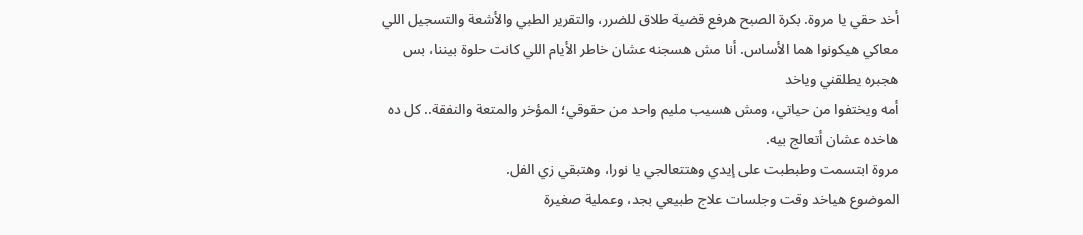أخد حقي يا مروة. بكرة الصبح هرفع قضية طلاق للضرر، والتقرير الطبي والأشعة والتسجيل اللي معاكي هيكونوا هما الأساس. أنا مش هسجنه عشان خاطر الأيام اللي كانت حلوة بيننا، بس هجبره يطلقني وياخد
أمه ويختفوا من حياتي، ومش هسيب مليم واحد من حقوقي؛ المؤخر والمتعة والنفقة.. كل ده هاخده عشان أتعالج بيه.
مروة ابتسمت وطبطبت على إيدي وهتتعالجي يا نورا، وهتبقي زي الفل.
الموضوع هياخد وقت وجلسات علاج طبيعي بجد، وعملية صغيرة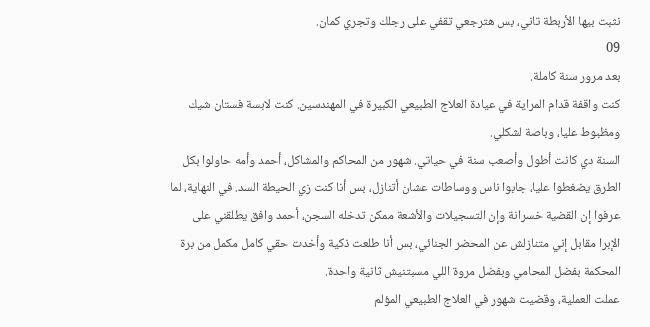نثبت بيها الأربطة تاني، بس هترجعي تقفي على رجلك وتجري كمان.
09
بعد مرور سنة كاملة.
كنت واقفة قدام المراية في عيادة العلاج الطبيعي الكبيرة في المهندسين. كنت لابسة فستان شيك ومظبوط عليا، وباصة لشكلي.
السنة دي كانت أطول وأصعب سنة في حياتي. شهور من المحاكم والمشاكل، أحمد وأمه حاولوا بكل الطرق يضغطوا عليا، جابوا ناس ووساطات عشان أتنازل، بس أنا كنت زي الحيطة السد. في النهاية، لما عرفوا إن القضية خسرانة وإن التسجيلات والأشعة ممكن تدخله السجن، أحمد وافق يطلقني على الإبرا مقابل إني متنازلش عن المحضر الجنائي، بس أنا طلعت ذكية وأخدت حقي كامل مكمل من برة المحكمة بفضل المحامي وبفضل مروة اللي مسبتنيش ثانية واحدة.
عملت العملية، وقضيت شهور في العلاج الطبيعي المؤلم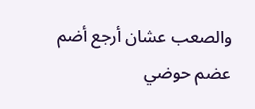والصعب عشان أرجع أضم عضم حوضي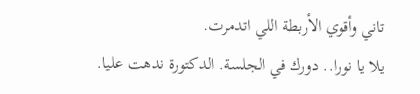تاني وأقوي الأربطة اللي اتدمرت.
يلا يا نورا.. دورك في الجلسة. الدكتورة ندهت عليا.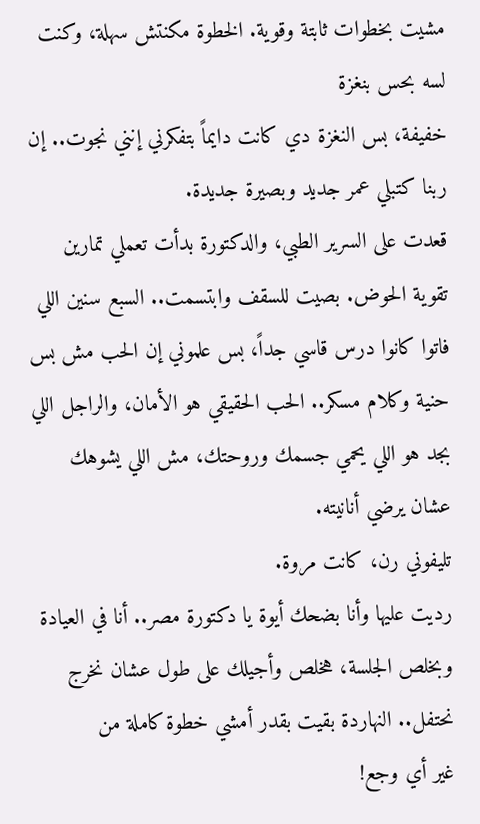مشيت بخطوات ثابتة وقوية. الخطوة مكنتش سهلة، وكنت لسه بحس بنغزة
خفيفة، بس النغزة دي كانت دايماً بتفكرني إنني نجوت.. إن ربنا كتبلي عمر جديد وبصيرة جديدة.
قعدت على السرير الطبي، والدكتورة بدأت تعملي تمارين تقوية الحوض. بصيت للسقف وابتسمت.. السبع سنين اللي فاتوا كانوا درس قاسي جداً، بس علموني إن الحب مش بس حنية وكلام مسكر.. الحب الحقيقي هو الأمان، والراجل اللي بجد هو اللي يحمي جسمك وروحتك، مش اللي يشوهك عشان يرضي أنانيته.
تليفوني رن، كانت مروة.
رديت عليها وأنا بضحك أيوة يا دكتورة مصر.. أنا في العيادة وبخلص الجلسة، هخلص وأجيلك على طول عشان نخرج نحتفل.. النهاردة بقيت بقدر أمشي خطوة كاملة من
غير أي وجع!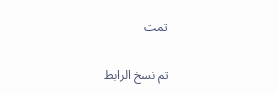تمت

تم نسخ الرابط